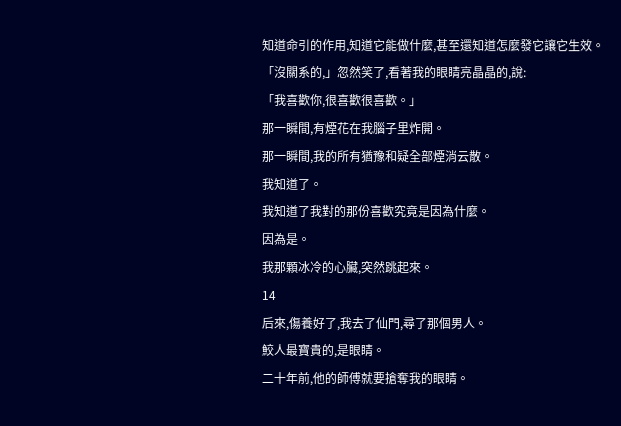知道命引的作用,知道它能做什麼,甚至還知道怎麼發它讓它生效。
「沒關系的,」忽然笑了,看著我的眼睛亮晶晶的,說:
「我喜歡你,很喜歡很喜歡。」
那一瞬間,有煙花在我腦子里炸開。
那一瞬間,我的所有猶豫和疑全部煙消云散。
我知道了。
我知道了我對的那份喜歡究竟是因為什麼。
因為是。
我那顆冰冷的心臟,突然跳起來。
14
后來,傷養好了,我去了仙門,尋了那個男人。
鮫人最寶貴的,是眼睛。
二十年前,他的師傅就要搶奪我的眼睛。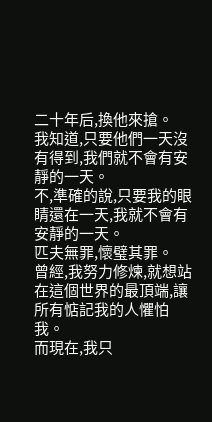二十年后,換他來搶。
我知道,只要他們一天沒有得到,我們就不會有安靜的一天。
不,準確的說,只要我的眼睛還在一天,我就不會有安靜的一天。
匹夫無罪,懷璧其罪。
曾經,我努力修煉,就想站在這個世界的最頂端,讓所有惦記我的人懼怕我。
而現在,我只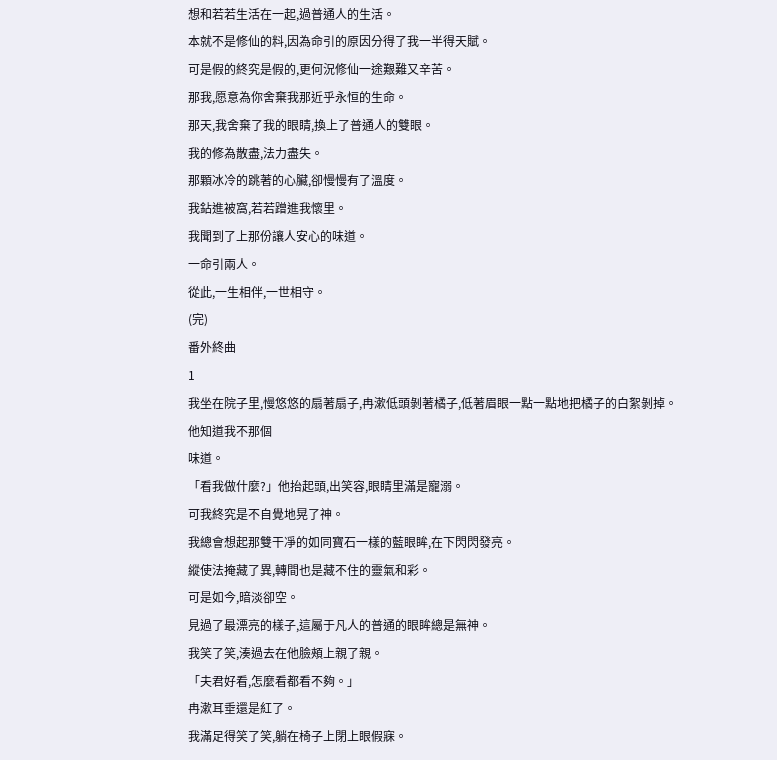想和若若生活在一起,過普通人的生活。
本就不是修仙的料,因為命引的原因分得了我一半得天賦。
可是假的終究是假的,更何況修仙一途艱難又辛苦。
那我,愿意為你舍棄我那近乎永恒的生命。
那天,我舍棄了我的眼睛,換上了普通人的雙眼。
我的修為散盡,法力盡失。
那顆冰冷的跳著的心臟,卻慢慢有了溫度。
我鉆進被窩,若若蹭進我懷里。
我聞到了上那份讓人安心的味道。
一命引兩人。
從此,一生相伴,一世相守。
(完)
番外終曲
1
我坐在院子里,慢悠悠的扇著扇子,冉漱低頭剝著橘子,低著眉眼一點一點地把橘子的白絮剝掉。
他知道我不那個
味道。
「看我做什麼?」他抬起頭,出笑容,眼睛里滿是寵溺。
可我終究是不自覺地晃了神。
我總會想起那雙干凈的如同寶石一樣的藍眼眸,在下閃閃發亮。
縱使法掩藏了異,轉間也是藏不住的靈氣和彩。
可是如今,暗淡卻空。
見過了最漂亮的樣子,這屬于凡人的普通的眼眸總是無神。
我笑了笑,湊過去在他臉頰上親了親。
「夫君好看,怎麼看都看不夠。」
冉漱耳垂還是紅了。
我滿足得笑了笑,躺在椅子上閉上眼假寐。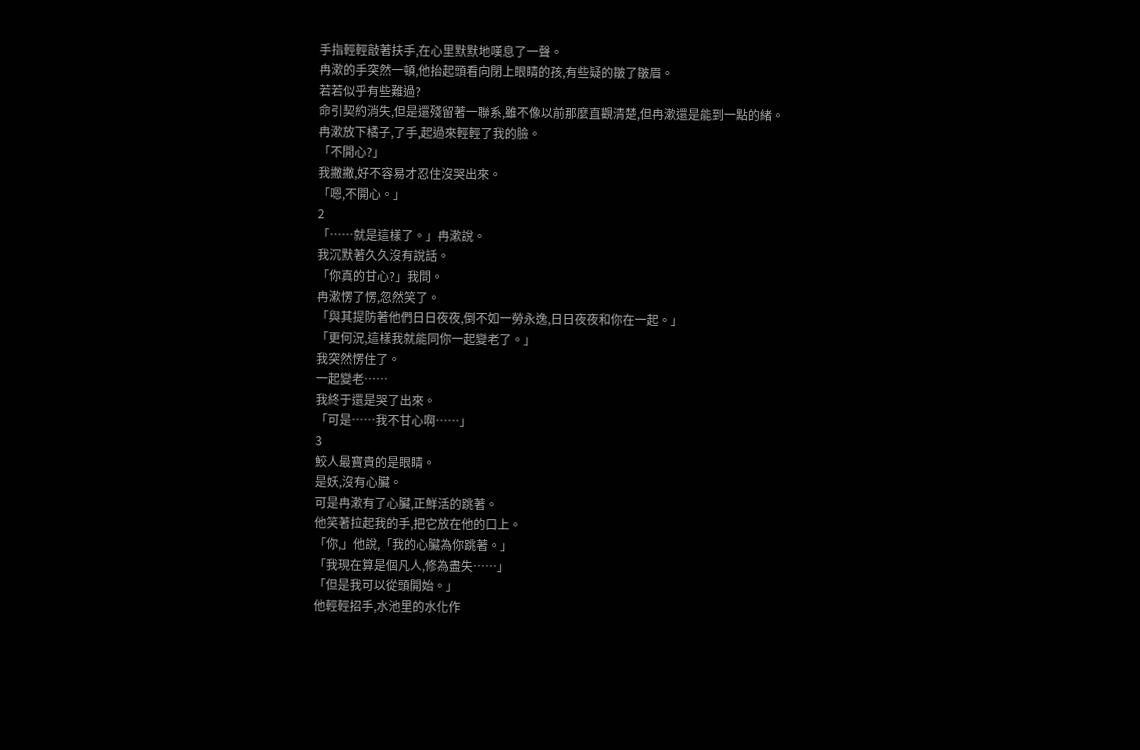手指輕輕敲著扶手,在心里默默地嘆息了一聲。
冉漱的手突然一頓,他抬起頭看向閉上眼睛的孩,有些疑的皺了皺眉。
若若似乎有些難過?
命引契約消失,但是還殘留著一聯系,雖不像以前那麼直觀清楚,但冉漱還是能到一點的緒。
冉漱放下橘子,了手,起過來輕輕了我的臉。
「不開心?」
我撇撇,好不容易才忍住沒哭出來。
「嗯,不開心。」
2
「……就是這樣了。」冉漱說。
我沉默著久久沒有說話。
「你真的甘心?」我問。
冉漱愣了愣,忽然笑了。
「與其提防著他們日日夜夜,倒不如一勞永逸,日日夜夜和你在一起。」
「更何況,這樣我就能同你一起變老了。」
我突然愣住了。
一起變老……
我終于還是哭了出來。
「可是……我不甘心啊……」
3
鮫人最寶貴的是眼睛。
是妖,沒有心臟。
可是冉漱有了心臟,正鮮活的跳著。
他笑著拉起我的手,把它放在他的口上。
「你,」他說,「我的心臟為你跳著。」
「我現在算是個凡人,修為盡失……」
「但是我可以從頭開始。」
他輕輕招手,水池里的水化作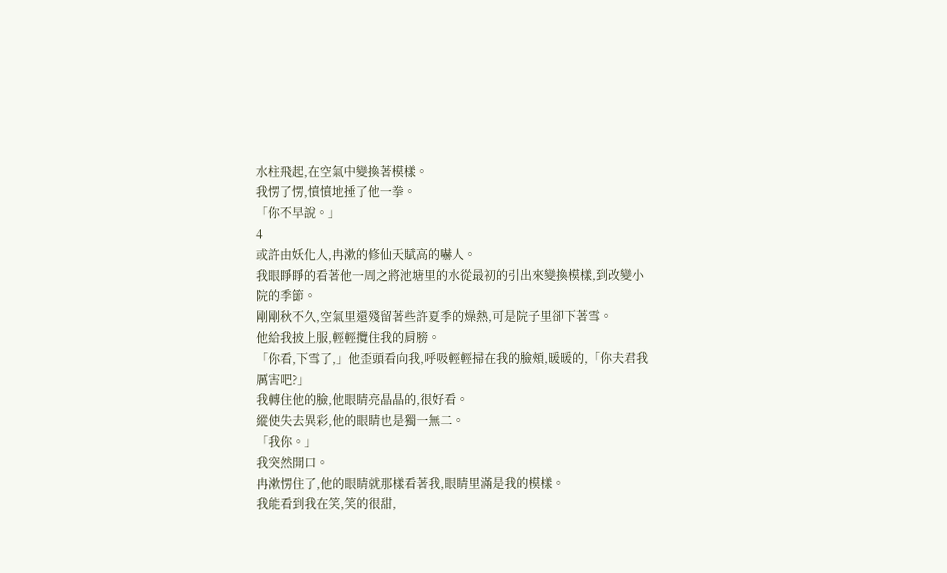水柱飛起,在空氣中變換著模樣。
我愣了愣,憤憤地捶了他一拳。
「你不早說。」
4
或許由妖化人,冉漱的修仙天賦高的嚇人。
我眼睜睜的看著他一周之將池塘里的水從最初的引出來變換模樣,到改變小院的季節。
剛剛秋不久,空氣里還殘留著些許夏季的燥熱,可是院子里卻下著雪。
他給我披上服,輕輕攬住我的肩膀。
「你看,下雪了,」他歪頭看向我,呼吸輕輕掃在我的臉頰,暖暖的,「你夫君我厲害吧?」
我轉住他的臉,他眼睛亮晶晶的,很好看。
縱使失去異彩,他的眼睛也是獨一無二。
「我你。」
我突然開口。
冉漱愣住了,他的眼睛就那樣看著我,眼睛里滿是我的模樣。
我能看到我在笑,笑的很甜,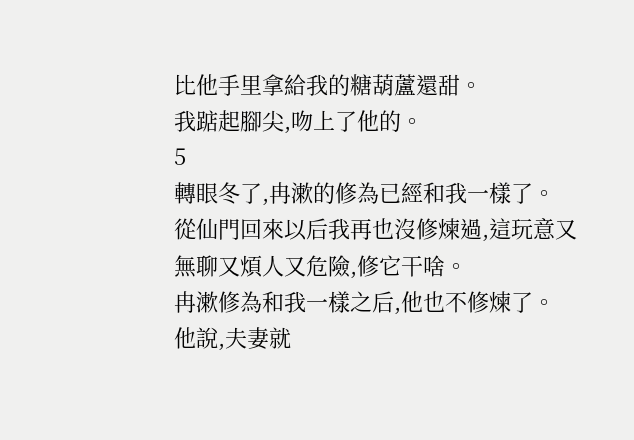比他手里拿給我的糖葫蘆還甜。
我踮起腳尖,吻上了他的。
5
轉眼冬了,冉漱的修為已經和我一樣了。
從仙門回來以后我再也沒修煉過,這玩意又無聊又煩人又危險,修它干啥。
冉漱修為和我一樣之后,他也不修煉了。
他說,夫妻就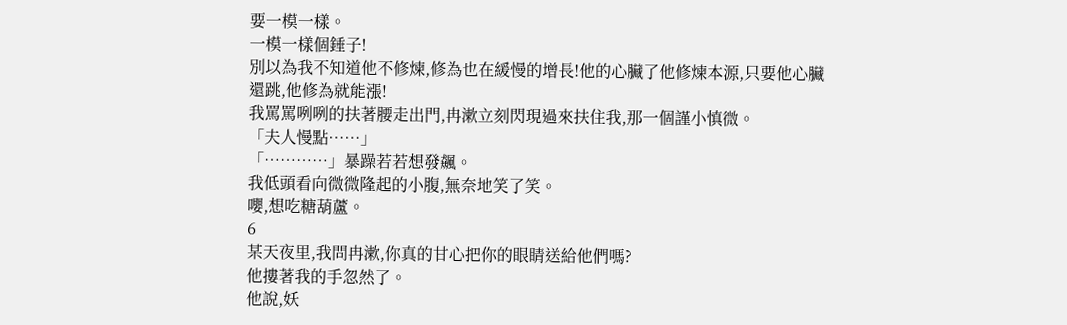要一模一樣。
一模一樣個錘子!
別以為我不知道他不修煉,修為也在緩慢的增長!他的心臟了他修煉本源,只要他心臟還跳,他修為就能漲!
我罵罵咧咧的扶著腰走出門,冉漱立刻閃現過來扶住我,那一個謹小慎微。
「夫人慢點……」
「…………」暴躁若若想發飆。
我低頭看向微微隆起的小腹,無奈地笑了笑。
嚶,想吃糖葫蘆。
6
某天夜里,我問冉漱,你真的甘心把你的眼睛送給他們嗎?
他摟著我的手忽然了。
他說,妖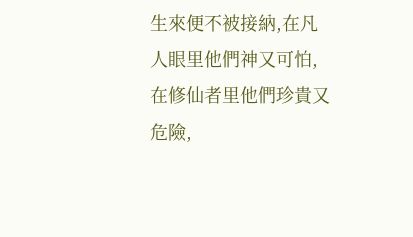生來便不被接納,在凡人眼里他們神又可怕,在修仙者里他們珍貴又危險,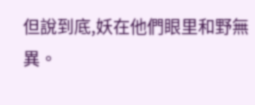但說到底,妖在他們眼里和野無異。